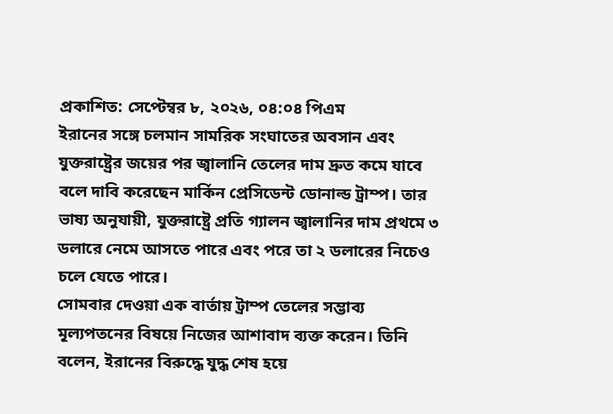প্রকাশিত: সেপ্টেম্বর ৮, ২০২৬, ০৪:০৪ পিএম
ইরানের সঙ্গে চলমান সামরিক সংঘাতের অবসান এবং যুক্তরাষ্ট্রের জয়ের পর জ্বালানি তেলের দাম দ্রুত কমে যাবে বলে দাবি করেছেন মার্কিন প্রেসিডেন্ট ডোনাল্ড ট্রাম্প। তার ভাষ্য অনুযায়ী, যুক্তরাষ্ট্রে প্রতি গ্যালন জ্বালানির দাম প্রথমে ৩ ডলারে নেমে আসতে পারে এবং পরে তা ২ ডলারের নিচেও চলে যেতে পারে।
সোমবার দেওয়া এক বার্তায় ট্রাম্প তেলের সম্ভাব্য মূল্যপতনের বিষয়ে নিজের আশাবাদ ব্যক্ত করেন। তিনি বলেন, ইরানের বিরুদ্ধে যুদ্ধ শেষ হয়ে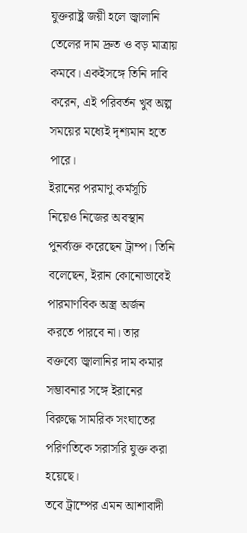যুক্তরাষ্ট্র জয়ী হলে জ্বালানি তেলের দাম দ্রুত ও বড় মাত্রায় কমবে। একইসঙ্গে তিনি দাবি করেন, এই পরিবর্তন খুব অল্প সময়ের মধ্যেই দৃশ্যমান হতে পারে।
ইরানের পরমাণু কর্মসূচি নিয়েও নিজের অবস্থান পুনর্ব্যক্ত করেছেন ট্রাম্প। তিনি বলেছেন, ইরান কোনোভাবেই পারমাণবিক অস্ত্র অর্জন করতে পারবে না। তার বক্তব্যে জ্বালানির দাম কমার সম্ভাবনার সঙ্গে ইরানের বিরুদ্ধে সামরিক সংঘাতের পরিণতিকে সরাসরি যুক্ত করা হয়েছে।
তবে ট্রাম্পের এমন আশাবাদী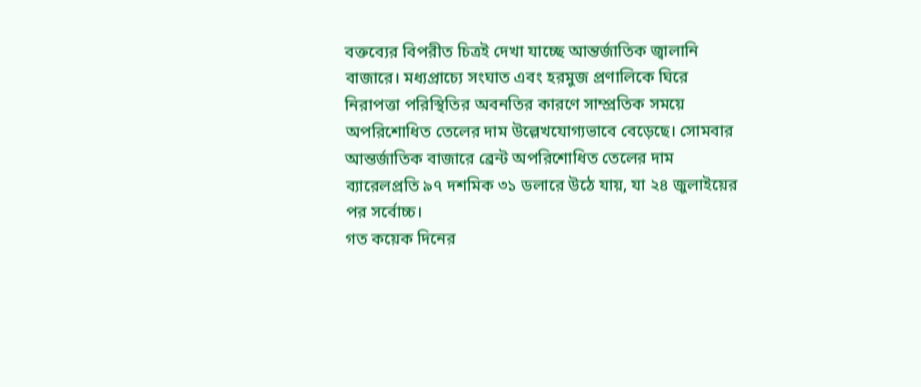বক্তব্যের বিপরীত চিত্রই দেখা যাচ্ছে আন্তর্জাতিক জ্বালানি বাজারে। মধ্যপ্রাচ্যে সংঘাত এবং হরমুজ প্রণালিকে ঘিরে নিরাপত্তা পরিস্থিতির অবনতির কারণে সাম্প্রতিক সময়ে অপরিশোধিত তেলের দাম উল্লেখযোগ্যভাবে বেড়েছে। সোমবার আন্তর্জাতিক বাজারে ব্রেন্ট অপরিশোধিত তেলের দাম ব্যারেলপ্রতি ৯৭ দশমিক ৩১ ডলারে উঠে যায়, যা ২৪ জুলাইয়ের পর সর্বোচ্চ।
গত কয়েক দিনের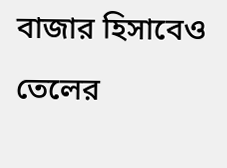বাজার হিসাবেও তেলের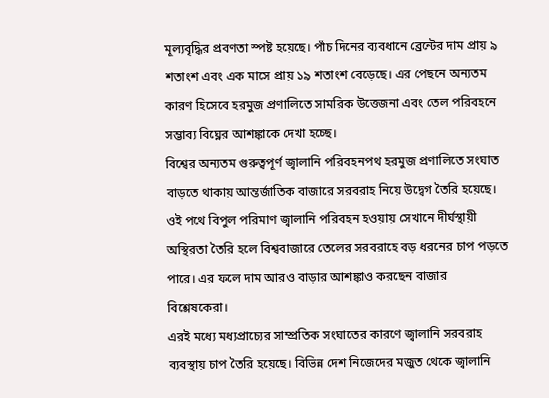মূল্যবৃদ্ধির প্রবণতা স্পষ্ট হয়েছে। পাঁচ দিনের ব্যবধানে ব্রেন্টের দাম প্রায় ৯ শতাংশ এবং এক মাসে প্রায় ১৯ শতাংশ বেড়েছে। এর পেছনে অন্যতম কারণ হিসেবে হরমুজ প্রণালিতে সামরিক উত্তেজনা এবং তেল পরিবহনে সম্ভাব্য বিঘ্নের আশঙ্কাকে দেখা হচ্ছে।
বিশ্বের অন্যতম গুরুত্বপূর্ণ জ্বালানি পরিবহনপথ হরমুজ প্রণালিতে সংঘাত বাড়তে থাকায় আন্তর্জাতিক বাজারে সরবরাহ নিয়ে উদ্বেগ তৈরি হয়েছে। ওই পথে বিপুল পরিমাণ জ্বালানি পরিবহন হওয়ায় সেখানে দীর্ঘস্থায়ী অস্থিরতা তৈরি হলে বিশ্ববাজারে তেলের সরবরাহে বড় ধরনের চাপ পড়তে পারে। এর ফলে দাম আরও বাড়ার আশঙ্কাও করছেন বাজার বিশ্লেষকেরা।
এরই মধ্যে মধ্যপ্রাচ্যের সাম্প্রতিক সংঘাতের কারণে জ্বালানি সরবরাহ ব্যবস্থায় চাপ তৈরি হয়েছে। বিভিন্ন দেশ নিজেদের মজুত থেকে জ্বালানি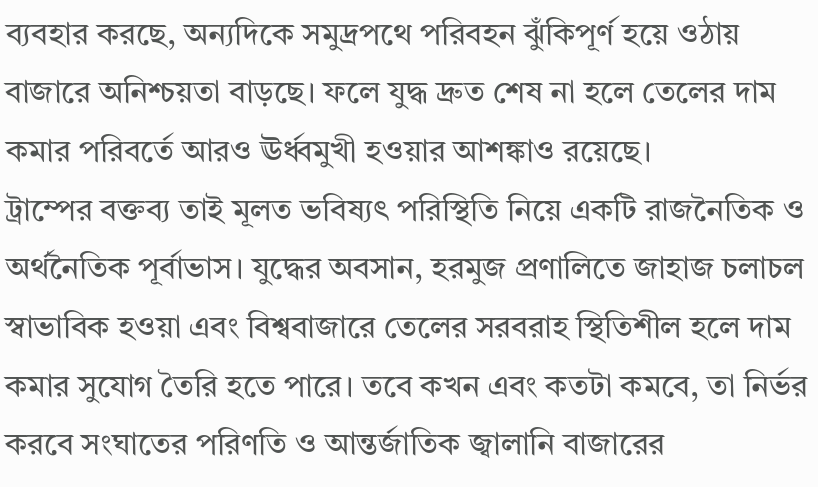ব্যবহার করছে, অন্যদিকে সমুদ্রপথে পরিবহন ঝুঁকিপূর্ণ হয়ে ওঠায় বাজারে অনিশ্চয়তা বাড়ছে। ফলে যুদ্ধ দ্রুত শেষ না হলে তেলের দাম কমার পরিবর্তে আরও ঊর্ধ্বমুখী হওয়ার আশঙ্কাও রয়েছে।
ট্রাম্পের বক্তব্য তাই মূলত ভবিষ্যৎ পরিস্থিতি নিয়ে একটি রাজনৈতিক ও অর্থনৈতিক পূর্বাভাস। যুদ্ধের অবসান, হরমুজ প্রণালিতে জাহাজ চলাচল স্বাভাবিক হওয়া এবং বিশ্ববাজারে তেলের সরবরাহ স্থিতিশীল হলে দাম কমার সুযোগ তৈরি হতে পারে। তবে কখন এবং কতটা কমবে, তা নির্ভর করবে সংঘাতের পরিণতি ও আন্তর্জাতিক জ্বালানি বাজারের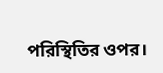পরিস্থিতির ওপর।